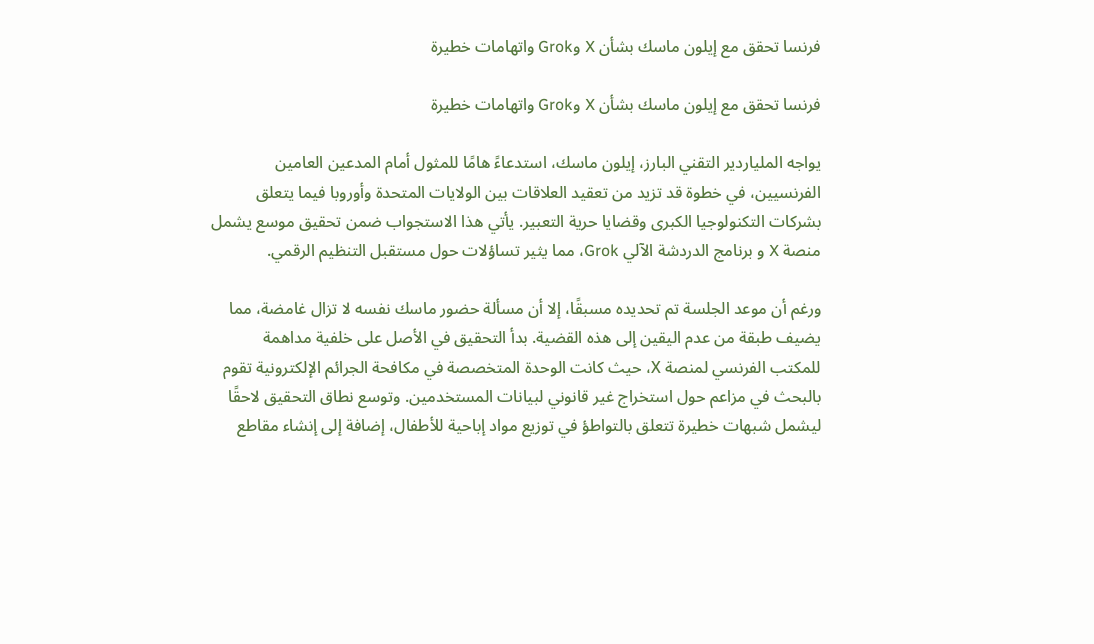فرنسا تحقق مع إيلون ماسك بشأن X وGrok واتهامات خطيرة

فرنسا تحقق مع إيلون ماسك بشأن X وGrok واتهامات خطيرة

يواجه الملياردير التقني البارز، إيلون ماسك، استدعاءً هامًا للمثول أمام المدعين العامين الفرنسيين، في خطوة قد تزيد من تعقيد العلاقات بين الولايات المتحدة وأوروبا فيما يتعلق بشركات التكنولوجيا الكبرى وقضايا حرية التعبير. يأتي هذا الاستجواب ضمن تحقيق موسع يشمل منصة X و برنامج الدردشة الآلي Grok، مما يثير تساؤلات حول مستقبل التنظيم الرقمي.

ورغم أن موعد الجلسة تم تحديده مسبقًا، إلا أن مسألة حضور ماسك نفسه لا تزال غامضة، مما يضيف طبقة من عدم اليقين إلى هذه القضية. بدأ التحقيق في الأصل على خلفية مداهمة للمكتب الفرنسي لمنصة X، حيث كانت الوحدة المتخصصة في مكافحة الجرائم الإلكترونية تقوم بالبحث في مزاعم حول استخراج غير قانوني لبيانات المستخدمين. وتوسع نطاق التحقيق لاحقًا ليشمل شبهات خطيرة تتعلق بالتواطؤ في توزيع مواد إباحية للأطفال، إضافة إلى إنشاء مقاطع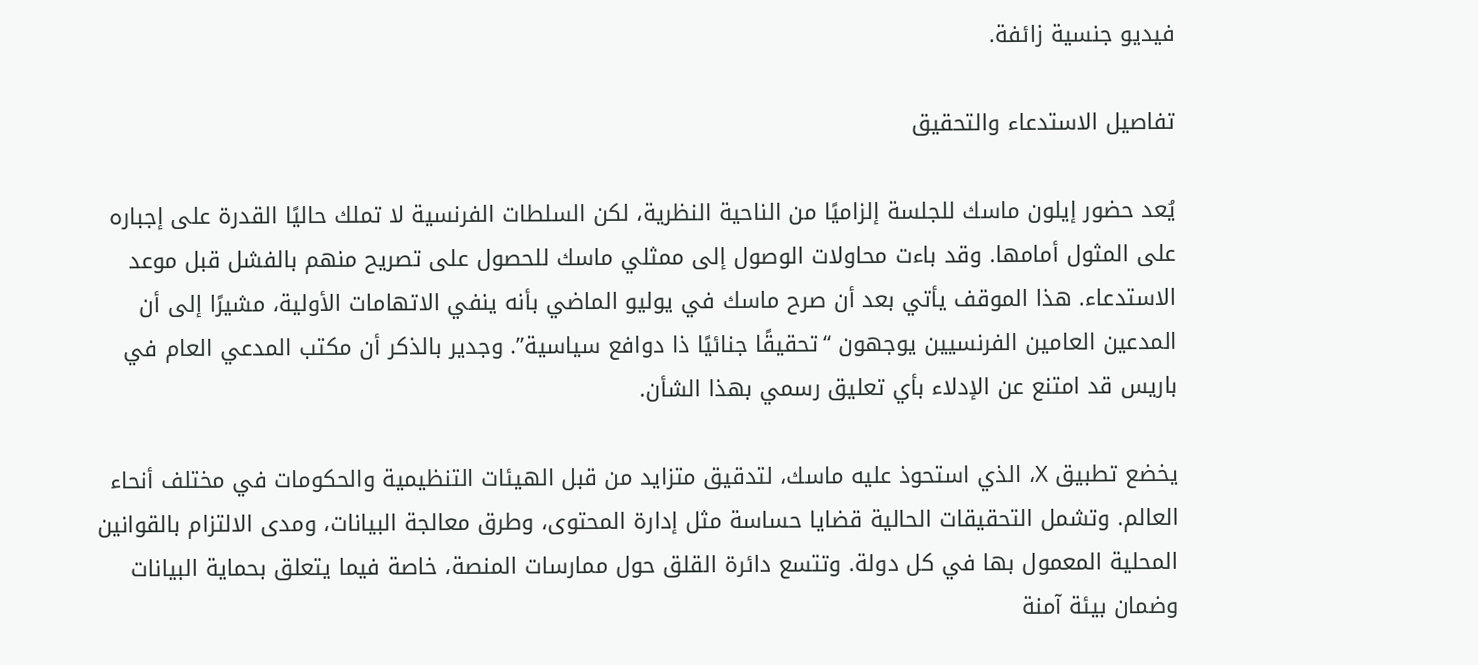فيديو جنسية زائفة.

تفاصيل الاستدعاء والتحقيق

يُعد حضور إيلون ماسك للجلسة إلزاميًا من الناحية النظرية، لكن السلطات الفرنسية لا تملك حاليًا القدرة على إجباره على المثول أمامها. وقد باءت محاولات الوصول إلى ممثلي ماسك للحصول على تصريح منهم بالفشل قبل موعد الاستدعاء. هذا الموقف يأتي بعد أن صرح ماسك في يوليو الماضي بأنه ينفي الاتهامات الأولية، مشيرًا إلى أن المدعين العامين الفرنسيين يوجهون “تحقيقًا جنائيًا ذا دوافع سياسية”. وجدير بالذكر أن مكتب المدعي العام في باريس قد امتنع عن الإدلاء بأي تعليق رسمي بهذا الشأن.

يخضع تطبيق X، الذي استحوذ عليه ماسك، لتدقيق متزايد من قبل الهيئات التنظيمية والحكومات في مختلف أنحاء العالم. وتشمل التحقيقات الحالية قضايا حساسة مثل إدارة المحتوى، وطرق معالجة البيانات، ومدى الالتزام بالقوانين المحلية المعمول بها في كل دولة. وتتسع دائرة القلق حول ممارسات المنصة، خاصة فيما يتعلق بحماية البيانات وضمان بيئة آمنة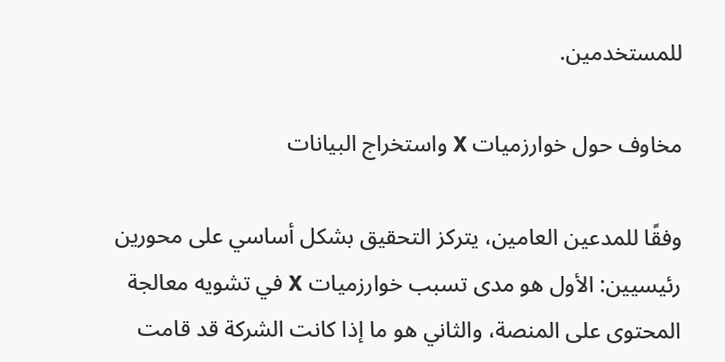للمستخدمين.

مخاوف حول خوارزميات X واستخراج البيانات

وفقًا للمدعين العامين، يتركز التحقيق بشكل أساسي على محورين رئيسيين: الأول هو مدى تسبب خوارزميات X في تشويه معالجة المحتوى على المنصة، والثاني هو ما إذا كانت الشركة قد قامت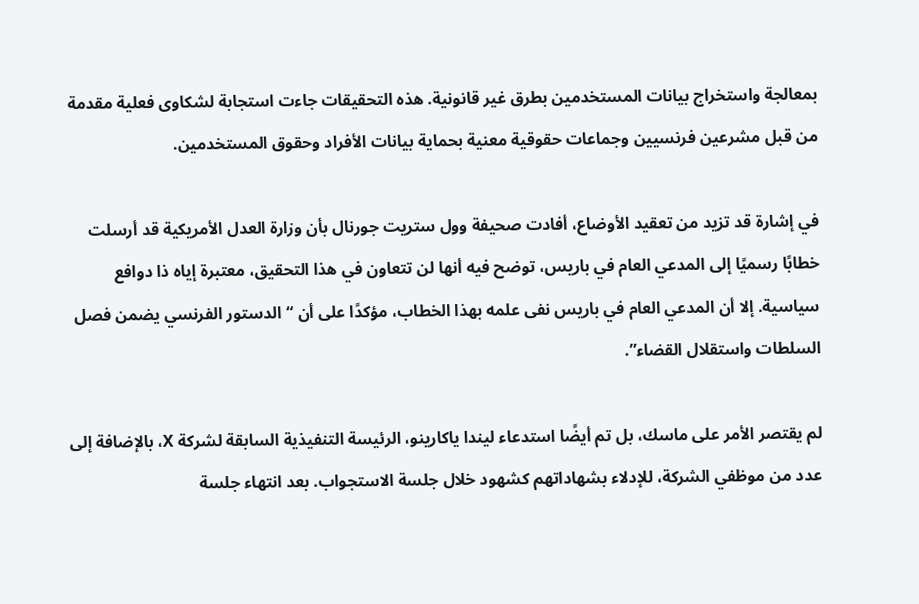بمعالجة واستخراج بيانات المستخدمين بطرق غير قانونية. هذه التحقيقات جاءت استجابة لشكاوى فعلية مقدمة من قبل مشرعين فرنسيين وجماعات حقوقية معنية بحماية بيانات الأفراد وحقوق المستخدمين.

في إشارة قد تزيد من تعقيد الأوضاع، أفادت صحيفة وول ستريت جورنال بأن وزارة العدل الأمريكية قد أرسلت خطابًا رسميًا إلى المدعي العام في باريس، توضح فيه أنها لن تتعاون في هذا التحقيق، معتبرة إياه ذا دوافع سياسية. إلا أن المدعي العام في باريس نفى علمه بهذا الخطاب، مؤكدًا على أن “الدستور الفرنسي يضمن فصل السلطات واستقلال القضاء”.

لم يقتصر الأمر على ماسك، بل تم أيضًا استدعاء ليندا ياكارينو، الرئيسة التنفيذية السابقة لشركة X، بالإضافة إلى عدد من موظفي الشركة، للإدلاء بشهاداتهم كشهود خلال جلسة الاستجواب. بعد انتهاء جلسة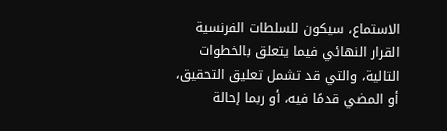الاستماع، سيكون للسلطات الفرنسية القرار النهائي فيما يتعلق بالخطوات التالية، والتي قد تشمل تعليق التحقيق، أو المضي قدمًا فيه، أو ربما إحالة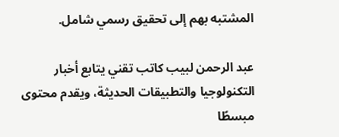المشتبه بهم إلى تحقيق رسمي شامل.

عبد الرحمن لبيب كاتب تقني يتابع أخبار التكنولوجيا والتطبيقات الحديثة، ويقدم محتوى مبسطًا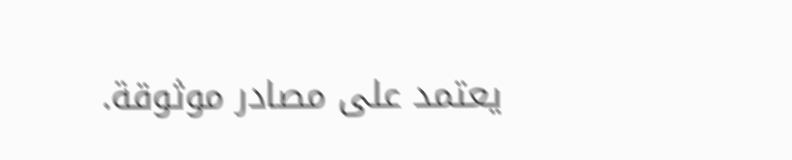يعتمد على مصادر موثوقة.